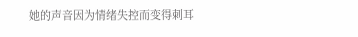她的声音因为情绪失控而变得刺耳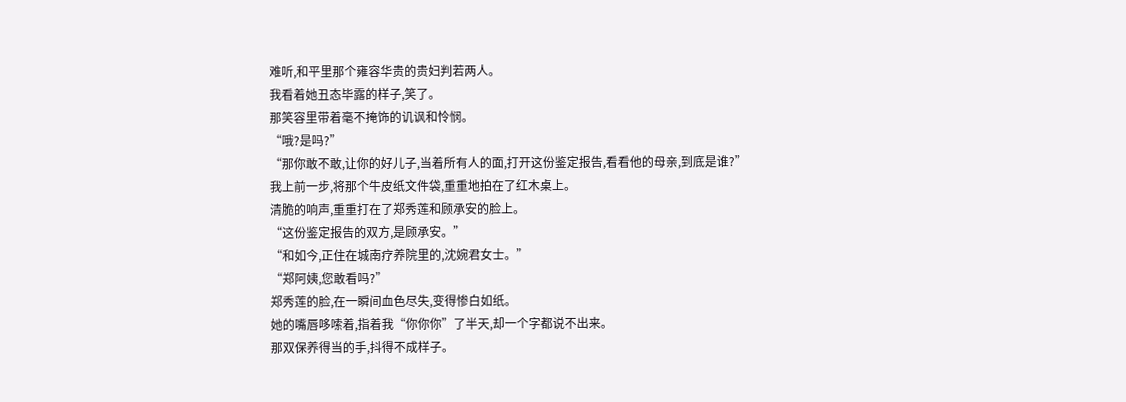难听,和平里那个雍容华贵的贵妇判若两人。
我看着她丑态毕露的样子,笑了。
那笑容里带着毫不掩饰的讥讽和怜悯。
“哦?是吗?”
“那你敢不敢,让你的好儿子,当着所有人的面,打开这份鉴定报告,看看他的母亲,到底是谁?”
我上前一步,将那个牛皮纸文件袋,重重地拍在了红木桌上。
清脆的响声,重重打在了郑秀莲和顾承安的脸上。
“这份鉴定报告的双方,是顾承安。”
“和如今,正住在城南疗养院里的,沈婉君女士。”
“郑阿姨,您敢看吗?”
郑秀莲的脸,在一瞬间血色尽失,变得惨白如纸。
她的嘴唇哆嗦着,指着我“你你你”了半天,却一个字都说不出来。
那双保养得当的手,抖得不成样子。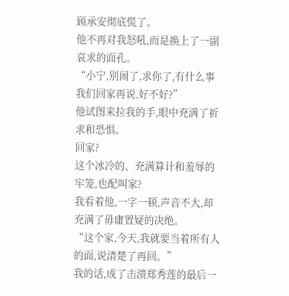顾承安彻底慌了。
他不再对我怒吼,而是换上了一副哀求的面孔。
“小宁,别闹了,求你了,有什么事我们回家再说,好不好?”
他试图来拉我的手,眼中充满了祈求和恐惧。
回家?
这个冰冷的、充满算计和羞辱的牢笼,也配叫家?
我看着他,一字一顿,声音不大,却充满了毋庸置疑的决绝。
“这个家,今天,我就要当着所有人的面,说清楚了再回。”
我的话,成了击溃郑秀莲的最后一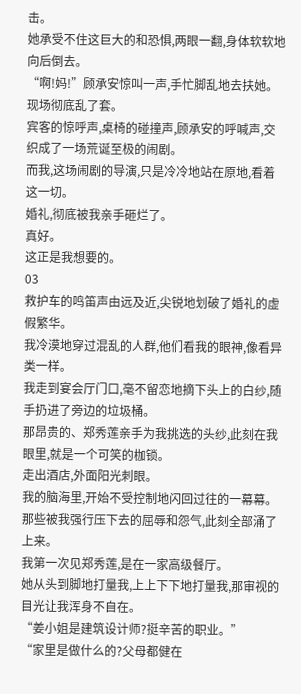击。
她承受不住这巨大的和恐惧,两眼一翻,身体软软地向后倒去。
“啊!妈!”顾承安惊叫一声,手忙脚乱地去扶她。
现场彻底乱了套。
宾客的惊呼声,桌椅的碰撞声,顾承安的呼喊声,交织成了一场荒诞至极的闹剧。
而我,这场闹剧的导演,只是冷冷地站在原地,看着这一切。
婚礼,彻底被我亲手砸烂了。
真好。
这正是我想要的。
03
救护车的鸣笛声由远及近,尖锐地划破了婚礼的虚假繁华。
我冷漠地穿过混乱的人群,他们看我的眼神,像看异类一样。
我走到宴会厅门口,毫不留恋地摘下头上的白纱,随手扔进了旁边的垃圾桶。
那昂贵的、郑秀莲亲手为我挑选的头纱,此刻在我眼里,就是一个可笑的枷锁。
走出酒店,外面阳光刺眼。
我的脑海里,开始不受控制地闪回过往的一幕幕。
那些被我强行压下去的屈辱和怨气,此刻全部涌了上来。
我第一次见郑秀莲,是在一家高级餐厅。
她从头到脚地打量我,上上下下地打量我,那审视的目光让我浑身不自在。
“姜小姐是建筑设计师?挺辛苦的职业。”
“家里是做什么的?父母都健在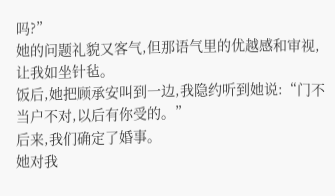吗?”
她的问题礼貌又客气,但那语气里的优越感和审视,让我如坐针毡。
饭后,她把顾承安叫到一边,我隐约听到她说:“门不当户不对,以后有你受的。”
后来,我们确定了婚事。
她对我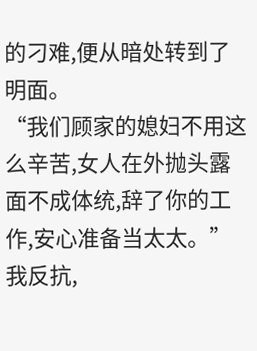的刁难,便从暗处转到了明面。
“我们顾家的媳妇不用这么辛苦,女人在外抛头露面不成体统,辞了你的工作,安心准备当太太。”
我反抗,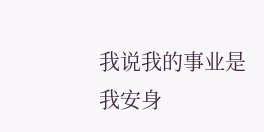我说我的事业是我安身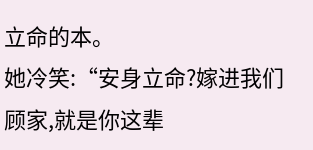立命的本。
她冷笑:“安身立命?嫁进我们顾家,就是你这辈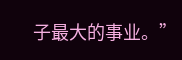子最大的事业。”